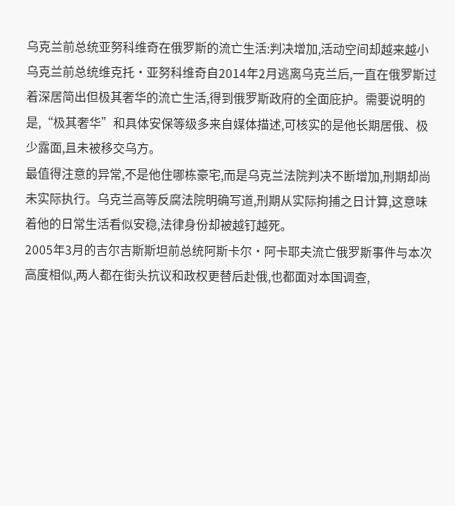乌克兰前总统亚努科维奇在俄罗斯的流亡生活:判决增加,活动空间却越来越小
乌克兰前总统维克托·亚努科维奇自2014年2月逃离乌克兰后,一直在俄罗斯过着深居简出但极其奢华的流亡生活,得到俄罗斯政府的全面庇护。需要说明的是,“极其奢华”和具体安保等级多来自媒体描述,可核实的是他长期居俄、极少露面,且未被移交乌方。
最值得注意的异常,不是他住哪栋豪宅,而是乌克兰法院判决不断增加,刑期却尚未实际执行。乌克兰高等反腐法院明确写道,刑期从实际拘捕之日计算,这意味着他的日常生活看似安稳,法律身份却被越钉越死。
2005年3月的吉尔吉斯斯坦前总统阿斯卡尔·阿卡耶夫流亡俄罗斯事件与本次高度相似,两人都在街头抗议和政权更替后赴俄,也都面对本国调查,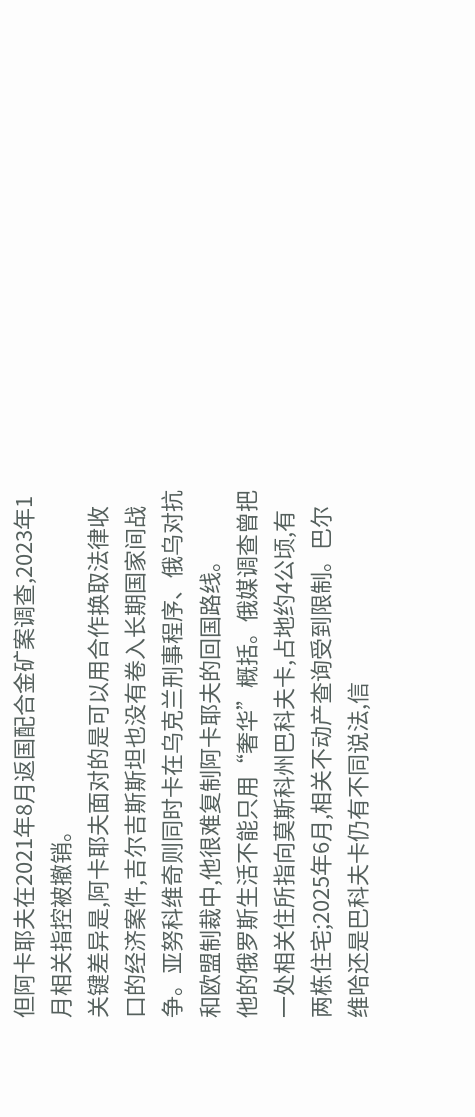但阿卡耶夫在2021年8月返国配合金矿案调查,2023年1月相关指控被撤销。
关键差异是,阿卡耶夫面对的是可以用合作换取法律收口的经济案件,吉尔吉斯斯坦也没有卷入长期国家间战争。亚努科维奇则同时卡在乌克兰刑事程序、俄乌对抗和欧盟制裁中,他很难复制阿卡耶夫的回国路线。
他的俄罗斯生活不能只用“奢华”概括。俄媒调查曾把一处相关住所指向莫斯科州巴科夫卡,占地约4公顷,有两栋住宅;2025年6月,相关不动产查询受到限制。巴尔维哈还是巴科夫卡仍有不同说法,信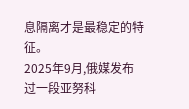息隔离才是最稳定的特征。
2025年9月,俄媒发布过一段亚努科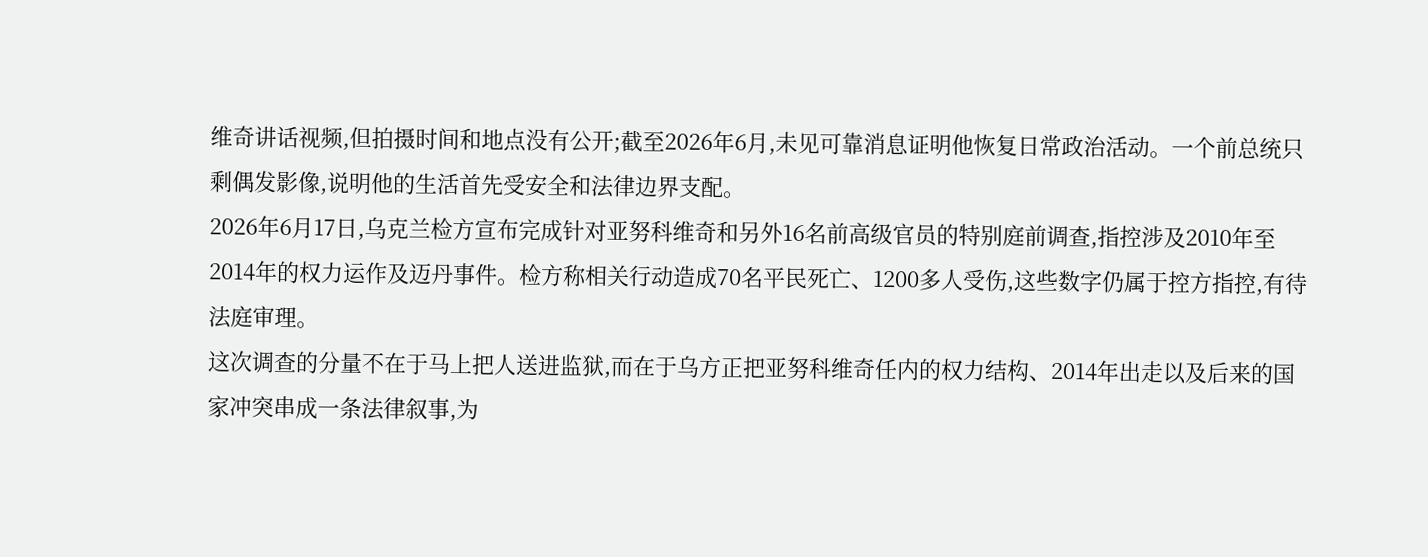维奇讲话视频,但拍摄时间和地点没有公开;截至2026年6月,未见可靠消息证明他恢复日常政治活动。一个前总统只剩偶发影像,说明他的生活首先受安全和法律边界支配。
2026年6月17日,乌克兰检方宣布完成针对亚努科维奇和另外16名前高级官员的特别庭前调查,指控涉及2010年至2014年的权力运作及迈丹事件。检方称相关行动造成70名平民死亡、1200多人受伤,这些数字仍属于控方指控,有待法庭审理。
这次调查的分量不在于马上把人送进监狱,而在于乌方正把亚努科维奇任内的权力结构、2014年出走以及后来的国家冲突串成一条法律叙事,为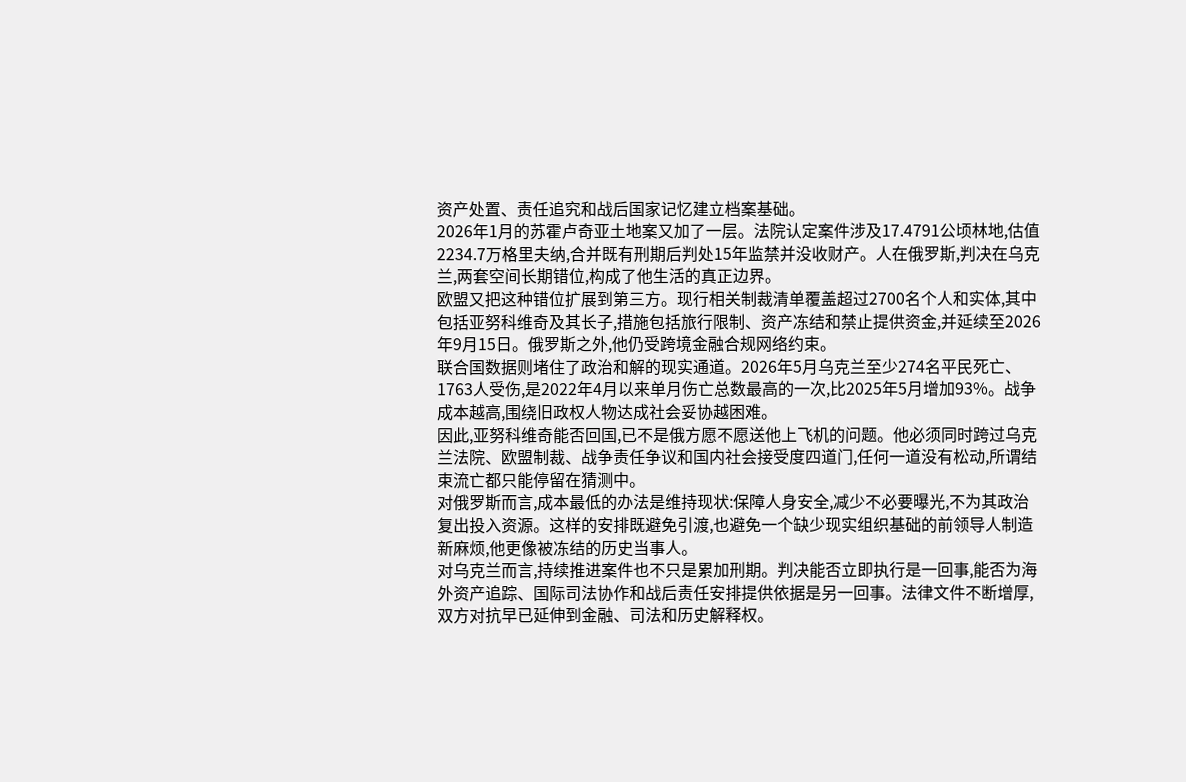资产处置、责任追究和战后国家记忆建立档案基础。
2026年1月的苏霍卢奇亚土地案又加了一层。法院认定案件涉及17.4791公顷林地,估值2234.7万格里夫纳,合并既有刑期后判处15年监禁并没收财产。人在俄罗斯,判决在乌克兰,两套空间长期错位,构成了他生活的真正边界。
欧盟又把这种错位扩展到第三方。现行相关制裁清单覆盖超过2700名个人和实体,其中包括亚努科维奇及其长子,措施包括旅行限制、资产冻结和禁止提供资金,并延续至2026年9月15日。俄罗斯之外,他仍受跨境金融合规网络约束。
联合国数据则堵住了政治和解的现实通道。2026年5月乌克兰至少274名平民死亡、1763人受伤,是2022年4月以来单月伤亡总数最高的一次,比2025年5月增加93%。战争成本越高,围绕旧政权人物达成社会妥协越困难。
因此,亚努科维奇能否回国,已不是俄方愿不愿送他上飞机的问题。他必须同时跨过乌克兰法院、欧盟制裁、战争责任争议和国内社会接受度四道门,任何一道没有松动,所谓结束流亡都只能停留在猜测中。
对俄罗斯而言,成本最低的办法是维持现状:保障人身安全,减少不必要曝光,不为其政治复出投入资源。这样的安排既避免引渡,也避免一个缺少现实组织基础的前领导人制造新麻烦,他更像被冻结的历史当事人。
对乌克兰而言,持续推进案件也不只是累加刑期。判决能否立即执行是一回事,能否为海外资产追踪、国际司法协作和战后责任安排提供依据是另一回事。法律文件不断增厚,双方对抗早已延伸到金融、司法和历史解释权。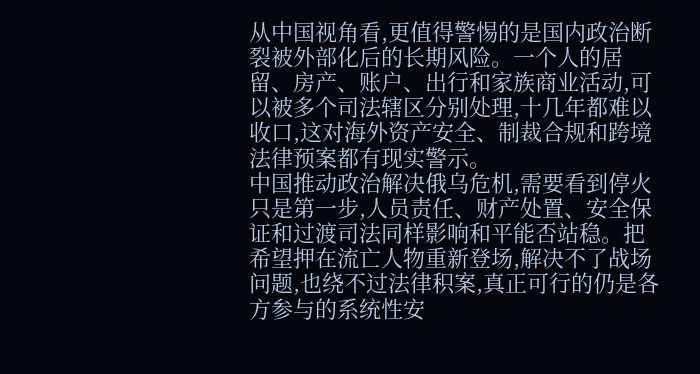从中国视角看,更值得警惕的是国内政治断裂被外部化后的长期风险。一个人的居留、房产、账户、出行和家族商业活动,可以被多个司法辖区分别处理,十几年都难以收口,这对海外资产安全、制裁合规和跨境法律预案都有现实警示。
中国推动政治解决俄乌危机,需要看到停火只是第一步,人员责任、财产处置、安全保证和过渡司法同样影响和平能否站稳。把希望押在流亡人物重新登场,解决不了战场问题,也绕不过法律积案,真正可行的仍是各方参与的系统性安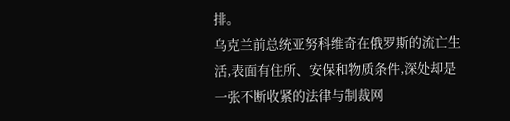排。
乌克兰前总统亚努科维奇在俄罗斯的流亡生活,表面有住所、安保和物质条件,深处却是一张不断收紧的法律与制裁网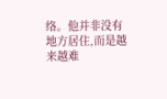络。他并非没有地方居住,而是越来越难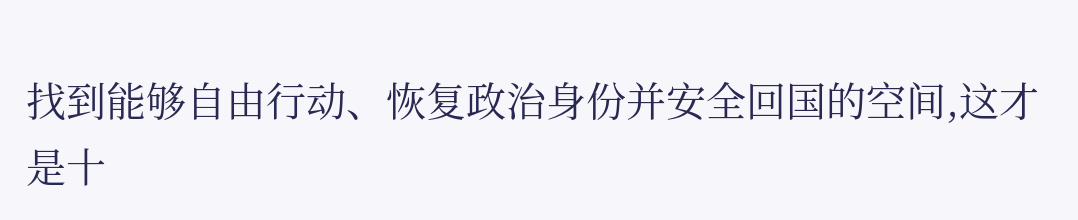找到能够自由行动、恢复政治身份并安全回国的空间,这才是十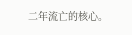二年流亡的核心。